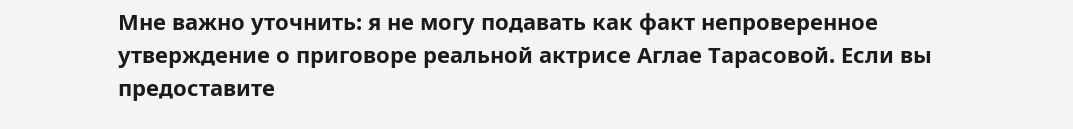Мне важно уточнить: я не могу подавать как факт непроверенное утверждение о приговоре реальной актрисе Аглае Тарасовой. Если вы предоставите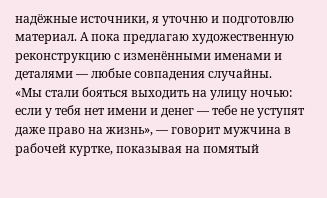надёжные источники, я уточню и подготовлю материал. А пока предлагаю художественную реконструкцию с изменёнными именами и деталями — любые совпадения случайны.
«Мы стали бояться выходить на улицу ночью: если у тебя нет имени и денег — тебе не уступят даже право на жизнь», — говорит мужчина в рабочей куртке, показывая на помятый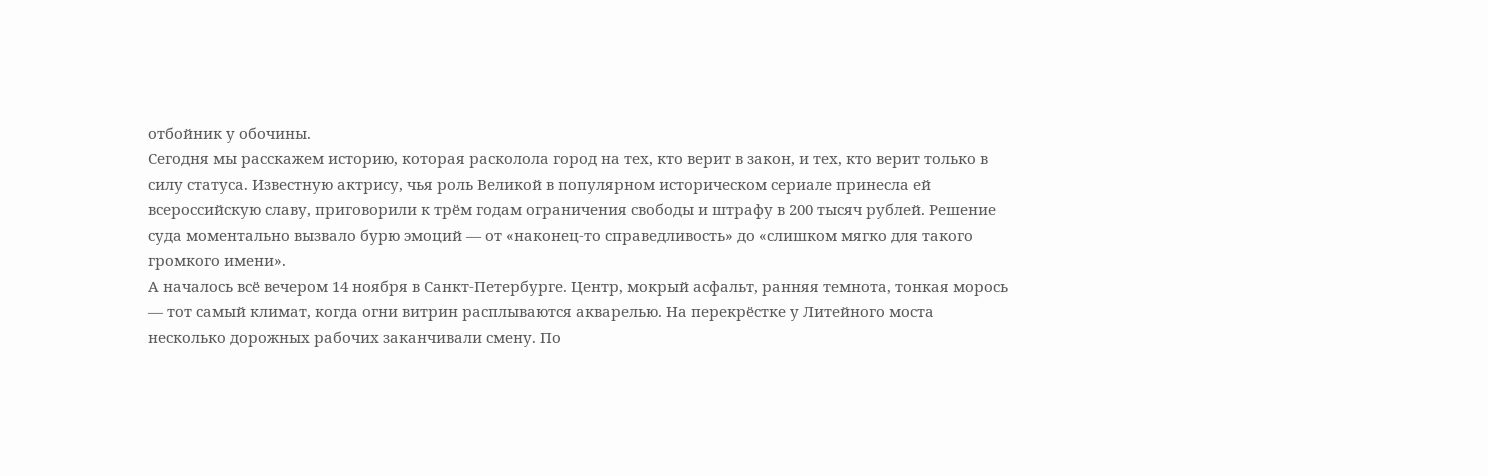отбойник у обочины.
Сегодня мы расскажем историю, которая расколола город на тех, кто верит в закон, и тех, кто верит только в силу статуса. Известную актрису, чья роль Великой в популярном историческом сериале принесла ей всероссийскую славу, приговорили к трём годам ограничения свободы и штрафу в 200 тысяч рублей. Решение суда моментально вызвало бурю эмоций — от «наконец-то справедливость» до «слишком мягко для такого громкого имени».
А началось всё вечером 14 ноября в Санкт-Петербурге. Центр, мокрый асфальт, ранняя темнота, тонкая морось — тот самый климат, когда огни витрин расплываются акварелью. На перекрёстке у Литейного моста несколько дорожных рабочих заканчивали смену. По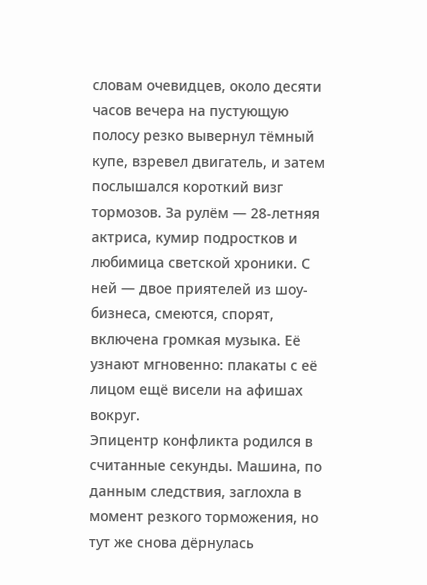словам очевидцев, около десяти часов вечера на пустующую полосу резко вывернул тёмный купе, взревел двигатель, и затем послышался короткий визг тормозов. За рулём — 28‑летняя актриса, кумир подростков и любимица светской хроники. С ней — двое приятелей из шоу-бизнеса, смеются, спорят, включена громкая музыка. Её узнают мгновенно: плакаты с её лицом ещё висели на афишах вокруг.
Эпицентр конфликта родился в считанные секунды. Машина, по данным следствия, заглохла в момент резкого торможения, но тут же снова дёрнулась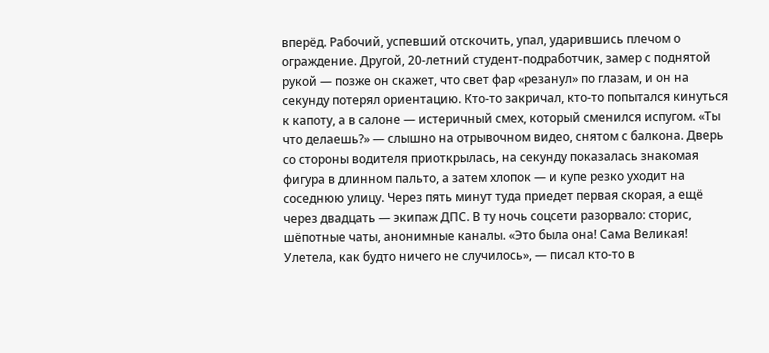вперёд. Рабочий, успевший отскочить, упал, ударившись плечом о ограждение. Другой, 20‑летний студент-подработчик, замер с поднятой рукой — позже он скажет, что свет фар «резанул» по глазам, и он на секунду потерял ориентацию. Кто-то закричал, кто-то попытался кинуться к капоту, а в салоне — истеричный смех, который сменился испугом. «Ты что делаешь?» — слышно на отрывочном видео, снятом с балкона. Дверь со стороны водителя приоткрылась, на секунду показалась знакомая фигура в длинном пальто, а затем хлопок — и купе резко уходит на соседнюю улицу. Через пять минут туда приедет первая скорая, а ещё через двадцать — экипаж ДПС. В ту ночь соцсети разорвало: сторис, шёпотные чаты, анонимные каналы. «Это была она! Сама Великая! Улетела, как будто ничего не случилось», — писал кто-то в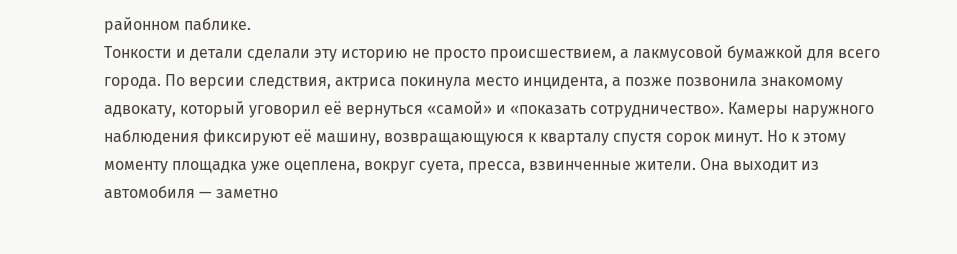районном паблике.
Тонкости и детали сделали эту историю не просто происшествием, а лакмусовой бумажкой для всего города. По версии следствия, актриса покинула место инцидента, а позже позвонила знакомому адвокату, который уговорил её вернуться «самой» и «показать сотрудничество». Камеры наружного наблюдения фиксируют её машину, возвращающуюся к кварталу спустя сорок минут. Но к этому моменту площадка уже оцеплена, вокруг суета, пресса, взвинченные жители. Она выходит из автомобиля — заметно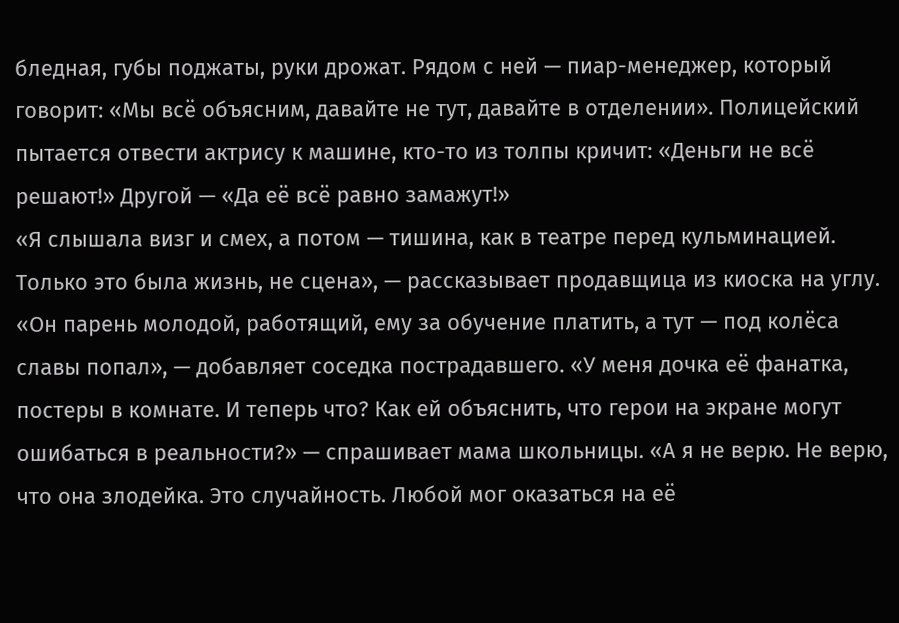бледная, губы поджаты, руки дрожат. Рядом с ней — пиар-менеджер, который говорит: «Мы всё объясним, давайте не тут, давайте в отделении». Полицейский пытается отвести актрису к машине, кто-то из толпы кричит: «Деньги не всё решают!» Другой — «Да её всё равно замажут!»
«Я слышала визг и смех, а потом — тишина, как в театре перед кульминацией. Только это была жизнь, не сцена», — рассказывает продавщица из киоска на углу. «Он парень молодой, работящий, ему за обучение платить, а тут — под колёса славы попал», — добавляет соседка пострадавшего. «У меня дочка её фанатка, постеры в комнате. И теперь что? Как ей объяснить, что герои на экране могут ошибаться в реальности?» — спрашивает мама школьницы. «А я не верю. Не верю, что она злодейка. Это случайность. Любой мог оказаться на её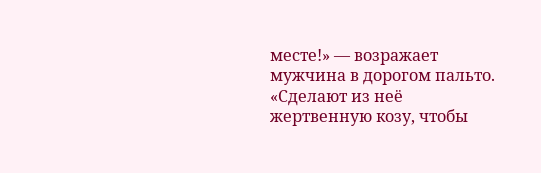месте!» — возражает мужчина в дорогом пальто. «Сделают из неё жертвенную козу, чтобы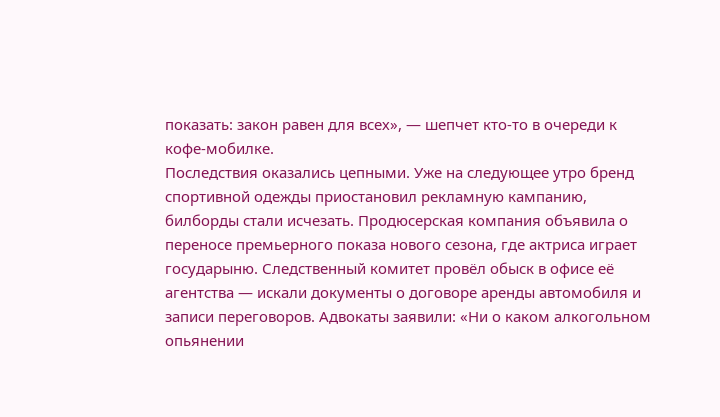показать: закон равен для всех», — шепчет кто-то в очереди к кофе-мобилке.
Последствия оказались цепными. Уже на следующее утро бренд спортивной одежды приостановил рекламную кампанию, билборды стали исчезать. Продюсерская компания объявила о переносе премьерного показа нового сезона, где актриса играет государыню. Следственный комитет провёл обыск в офисе её агентства — искали документы о договоре аренды автомобиля и записи переговоров. Адвокаты заявили: «Ни о каком алкогольном опьянении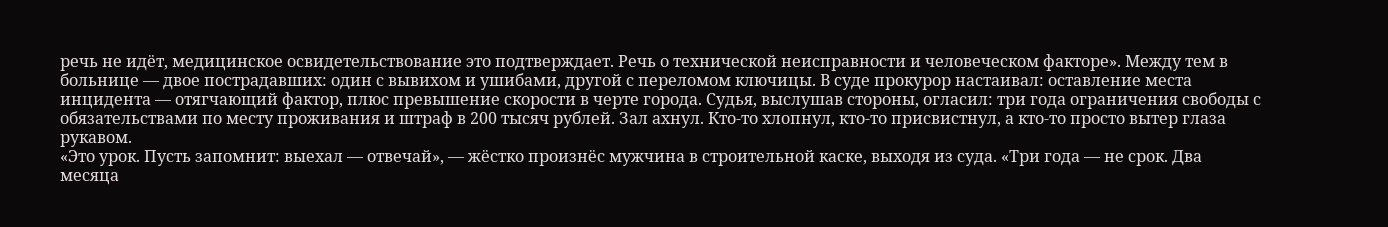речь не идёт, медицинское освидетельствование это подтверждает. Речь о технической неисправности и человеческом факторе». Между тем в больнице — двое пострадавших: один с вывихом и ушибами, другой с переломом ключицы. В суде прокурор настаивал: оставление места инцидента — отягчающий фактор, плюс превышение скорости в черте города. Судья, выслушав стороны, огласил: три года ограничения свободы с обязательствами по месту проживания и штраф в 200 тысяч рублей. Зал ахнул. Кто-то хлопнул, кто-то присвистнул, а кто-то просто вытер глаза рукавом.
«Это урок. Пусть запомнит: выехал — отвечай», — жёстко произнёс мужчина в строительной каске, выходя из суда. «Три года — не срок. Два месяца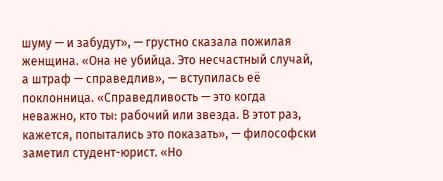шуму — и забудут», — грустно сказала пожилая женщина. «Она не убийца. Это несчастный случай, а штраф — справедлив», — вступилась её поклонница. «Справедливость — это когда неважно, кто ты: рабочий или звезда. В этот раз, кажется, попытались это показать», — философски заметил студент-юрист. «Но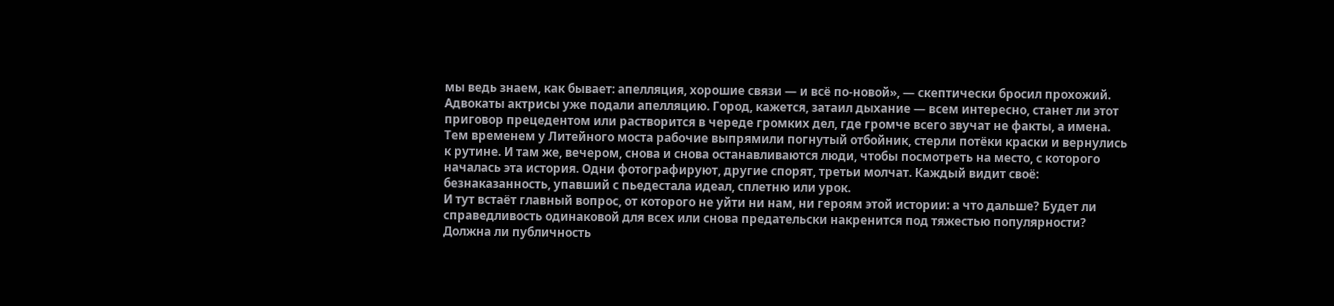мы ведь знаем, как бывает: апелляция, хорошие связи — и всё по-новой», — скептически бросил прохожий.
Адвокаты актрисы уже подали апелляцию. Город, кажется, затаил дыхание — всем интересно, станет ли этот приговор прецедентом или растворится в череде громких дел, где громче всего звучат не факты, а имена. Тем временем у Литейного моста рабочие выпрямили погнутый отбойник, стерли потёки краски и вернулись к рутине. И там же, вечером, снова и снова останавливаются люди, чтобы посмотреть на место, с которого началась эта история. Одни фотографируют, другие спорят, третьи молчат. Каждый видит своё: безнаказанность, упавший с пьедестала идеал, сплетню или урок.
И тут встаёт главный вопрос, от которого не уйти ни нам, ни героям этой истории: а что дальше? Будет ли справедливость одинаковой для всех или снова предательски накренится под тяжестью популярности? Должна ли публичность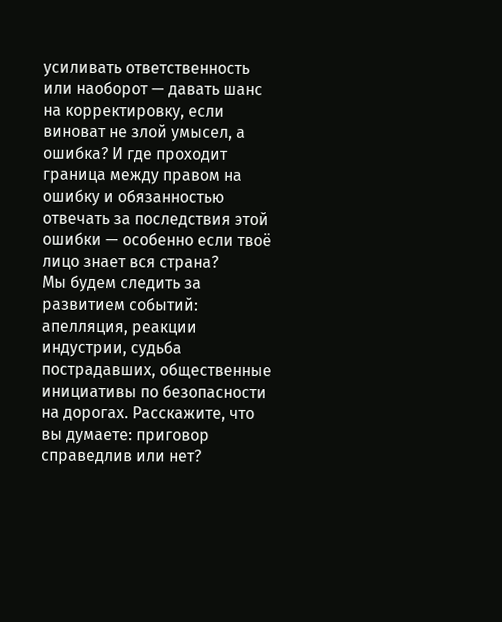усиливать ответственность или наоборот — давать шанс на корректировку, если виноват не злой умысел, а ошибка? И где проходит граница между правом на ошибку и обязанностью отвечать за последствия этой ошибки — особенно если твоё лицо знает вся страна?
Мы будем следить за развитием событий: апелляция, реакции индустрии, судьба пострадавших, общественные инициативы по безопасности на дорогах. Расскажите, что вы думаете: приговор справедлив или нет?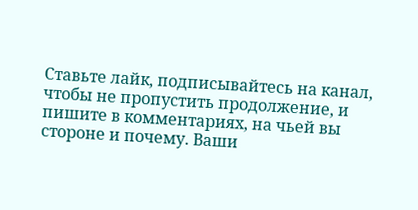Ставьте лайк, подписывайтесь на канал, чтобы не пропустить продолжение, и пишите в комментариях, на чьей вы стороне и почему. Ваши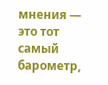мнения — это тот самый барометр,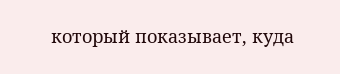который показывает, куда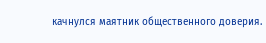качнулся маятник общественного доверия.